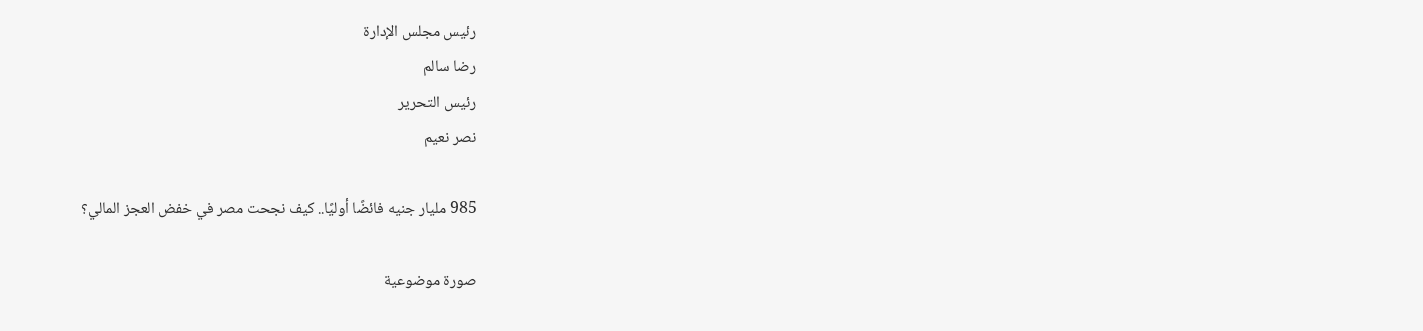رئيس مجلس الإدارة
رضا سالم
رئيس التحرير
نصر نعيم

985 مليار جنيه فائضًا أوليًا.. كيف نجحت مصر في خفض العجز المالي؟

صورة موضوعية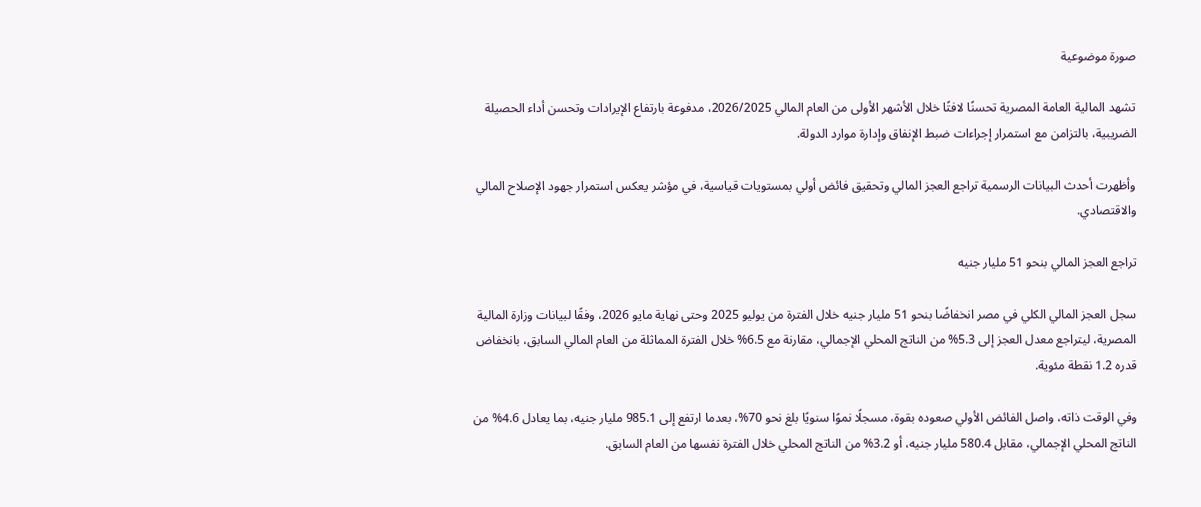صورة موضوعية

تشهد المالية العامة المصرية تحسنًا لافتًا خلال الأشهر الأولى من العام المالي 2026/2025، مدفوعة بارتفاع الإيرادات وتحسن أداء الحصيلة الضريبية، بالتزامن مع استمرار إجراءات ضبط الإنفاق وإدارة موارد الدولة.

وأظهرت أحدث البيانات الرسمية تراجع العجز المالي وتحقيق فائض أولي بمستويات قياسية، في مؤشر يعكس استمرار جهود الإصلاح المالي والاقتصادي.

تراجع العجز المالي بنحو 51 مليار جنيه

سجل العجز المالي الكلي في مصر انخفاضًا بنحو 51 مليار جنيه خلال الفترة من يوليو 2025 وحتى نهاية مايو 2026، وفقًا لبيانات وزارة المالية المصرية، ليتراجع معدل العجز إلى 5.3% من الناتج المحلي الإجمالي، مقارنة مع 6.5% خلال الفترة المماثلة من العام المالي السابق، بانخفاض قدره 1.2 نقطة مئوية.

وفي الوقت ذاته، واصل الفائض الأولي صعوده بقوة، مسجلًا نموًا سنويًا بلغ نحو 70%، بعدما ارتفع إلى 985.1 مليار جنيه، بما يعادل 4.6% من الناتج المحلي الإجمالي، مقابل 580.4 مليار جنيه، أو 3.2% من الناتج المحلي خلال الفترة نفسها من العام السابق.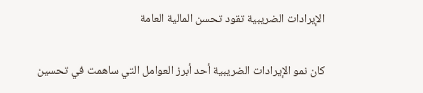الإيرادات الضريبية تقود تحسن المالية العامة

كان نمو الإيرادات الضريبية أحد أبرز العوامل التي ساهمت في تحسين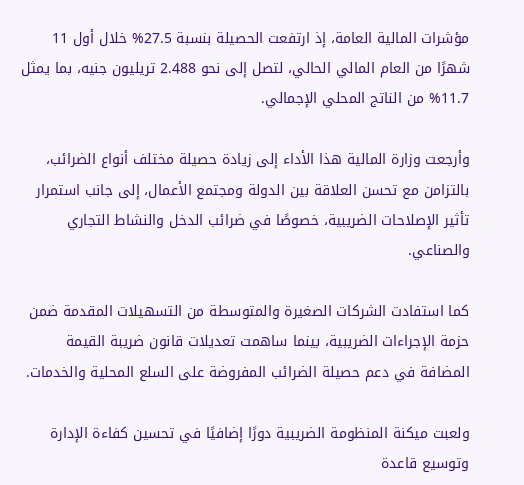مؤشرات المالية العامة، إذ ارتفعت الحصيلة بنسبة 27.5% خلال أول 11 شهرًا من العام المالي الحالي، لتصل إلى نحو 2.488 تريليون جنيه، بما يمثل 11.7% من الناتج المحلي الإجمالي.

وأرجعت وزارة المالية هذا الأداء إلى زيادة حصيلة مختلف أنواع الضرائب، بالتزامن مع تحسن العلاقة بين الدولة ومجتمع الأعمال، إلى جانب استمرار تأثير الإصلاحات الضريبية، خصوصًا في ضرائب الدخل والنشاط التجاري والصناعي.

كما استفادت الشركات الصغيرة والمتوسطة من التسهيلات المقدمة ضمن حزمة الإجراءات الضريبية، بينما ساهمت تعديلات قانون ضريبة القيمة المضافة في دعم حصيلة الضرائب المفروضة على السلع المحلية والخدمات.

ولعبت ميكنة المنظومة الضريبية دورًا إضافيًا في تحسين كفاءة الإدارة وتوسيع قاعدة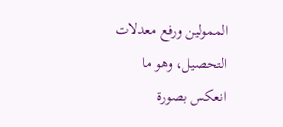الممولين ورفع معدلات التحصيل، وهو ما انعكس بصورة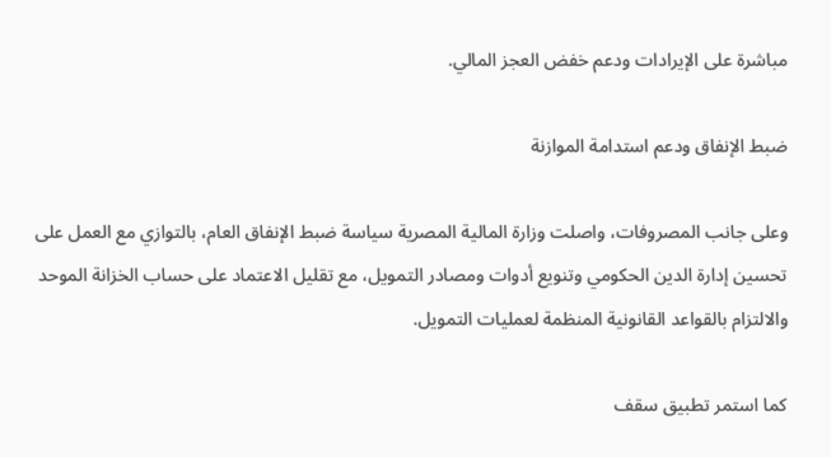مباشرة على الإيرادات ودعم خفض العجز المالي.

ضبط الإنفاق ودعم استدامة الموازنة

وعلى جانب المصروفات، واصلت وزارة المالية المصرية سياسة ضبط الإنفاق العام، بالتوازي مع العمل على تحسين إدارة الدين الحكومي وتنويع أدوات ومصادر التمويل، مع تقليل الاعتماد على حساب الخزانة الموحد والالتزام بالقواعد القانونية المنظمة لعمليات التمويل.

كما استمر تطبيق سقف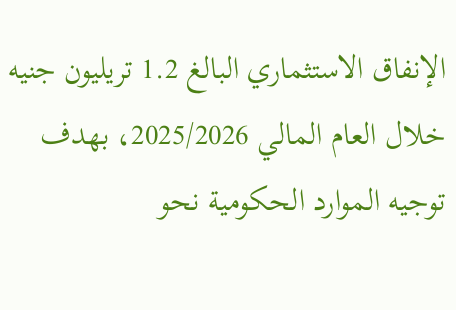الإنفاق الاستثماري البالغ 1.2 تريليون جنيه خلال العام المالي 2025/2026، بهدف توجيه الموارد الحكومية نحو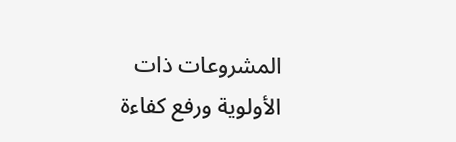المشروعات ذات الأولوية ورفع كفاءة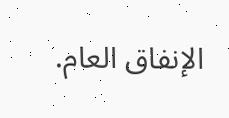الإنفاق العام.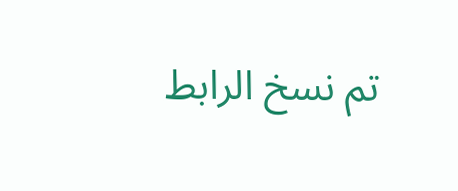تم نسخ الرابط